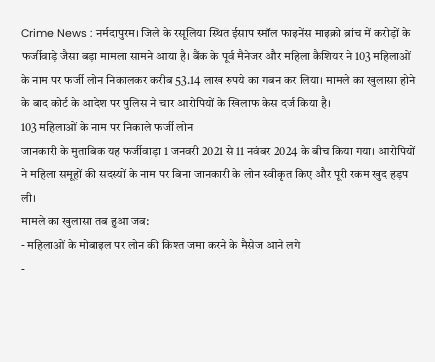Crime News : नर्मदापुरम। जिले के रसूलिया स्थित ईसाप स्मॉल फाइनेंस माइक्रो ब्रांच में करोड़ों के फर्जीवाड़े जैसा बड़ा मामला सामने आया है। बैंक के पूर्व मैनेजर और महिला कैशियर ने 103 महिलाओं के नाम पर फर्जी लोन निकालकर करीब 53.14 लाख रुपये का गबन कर लिया। मामले का खुलासा होने के बाद कोर्ट के आदेश पर पुलिस ने चार आरोपियों के खिलाफ केस दर्ज किया है।
103 महिलाओं के नाम पर निकाले फर्जी लोन
जानकारी के मुताबिक यह फर्जीवाड़ा 1 जनवरी 2021 से 11 नवंबर 2024 के बीच किया गया। आरोपियों ने महिला समूहों की सदस्यों के नाम पर बिना जानकारी के लोन स्वीकृत किए और पूरी रकम खुद हड़प ली।
मामले का खुलासा तब हुआ जब:
- महिलाओं के मोबाइल पर लोन की किश्त जमा करने के मैसेज आने लगे
-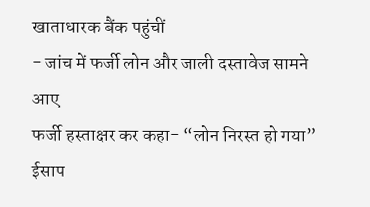खाताधारक बैंक पहुंचीं
- जांच में फर्जी लोन और जाली दस्तावेज सामने आए
फर्जी हस्ताक्षर कर कहा- “लोन निरस्त हो गया”
ईसाप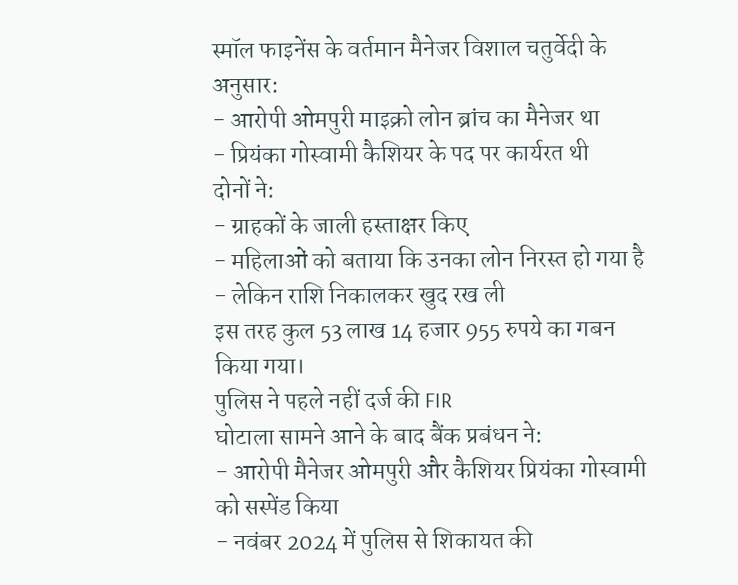स्मॉल फाइनेंस के वर्तमान मैनेजर विशाल चतुर्वेदी के अनुसार:
- आरोपी ओमपुरी माइक्रो लोन ब्रांच का मैनेजर था
- प्रियंका गोस्वामी कैशियर के पद पर कार्यरत थी
दोनों ने:
- ग्राहकों के जाली हस्ताक्षर किए
- महिलाओं को बताया कि उनका लोन निरस्त हो गया है
- लेकिन राशि निकालकर खुद रख ली
इस तरह कुल 53 लाख 14 हजार 955 रुपये का गबन किया गया।
पुलिस ने पहले नहीं दर्ज की FIR
घोटाला सामने आने के बाद बैंक प्रबंधन ने:
- आरोपी मैनेजर ओमपुरी और कैशियर प्रियंका गोस्वामी को सस्पेंड किया
- नवंबर 2024 में पुलिस से शिकायत की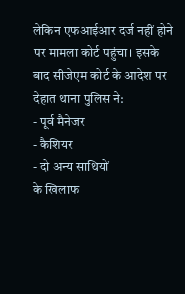लेकिन एफआईआर दर्ज नहीं होने पर मामला कोर्ट पहुंचा। इसके बाद सीजेएम कोर्ट के आदेश पर देहात थाना पुलिस ने:
- पूर्व मैनेजर
- कैशियर
- दो अन्य साथियों
के खिलाफ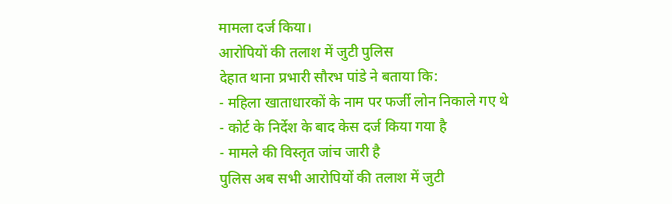मामला दर्ज किया।
आरोपियों की तलाश में जुटी पुलिस
देहात थाना प्रभारी सौरभ पांडे ने बताया कि:
- महिला खाताधारकों के नाम पर फर्जी लोन निकाले गए थे
- कोर्ट के निर्देश के बाद केस दर्ज किया गया है
- मामले की विस्तृत जांच जारी है
पुलिस अब सभी आरोपियों की तलाश में जुटी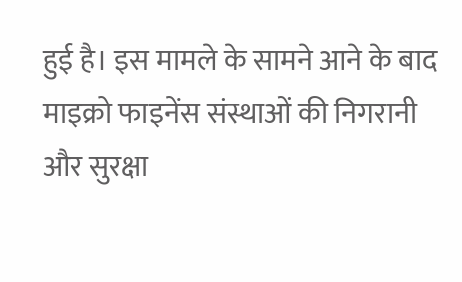हुई है। इस मामले के सामने आने के बाद माइक्रो फाइनेंस संस्थाओं की निगरानी और सुरक्षा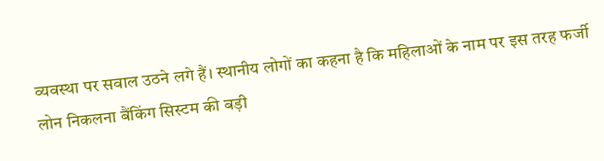व्यवस्था पर सवाल उठने लगे हैं। स्थानीय लोगों का कहना है कि महिलाओं के नाम पर इस तरह फर्जी लोन निकलना बैंकिंग सिस्टम की बड़ी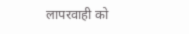लापरवाही को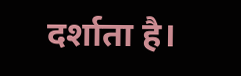दर्शाता है।